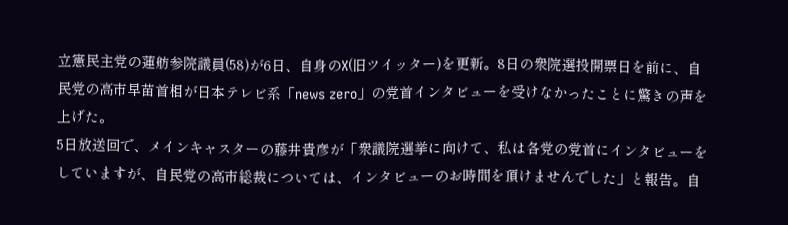立憲民主党の蓮舫参院議員(58)が6日、自身のX(旧ツイッター)を更新。8日の衆院選投開票日を前に、自民党の高市早苗首相が日本テレビ系「news zero」の党首インタビューを受けなかったことに驚きの声を上げた。
5日放送回で、メインキャスターの藤井貴彦が「衆議院選挙に向けて、私は各党の党首にインタビューをしていますが、自民党の高市総裁については、インタビューのお時間を頂けませんでした」と報告。自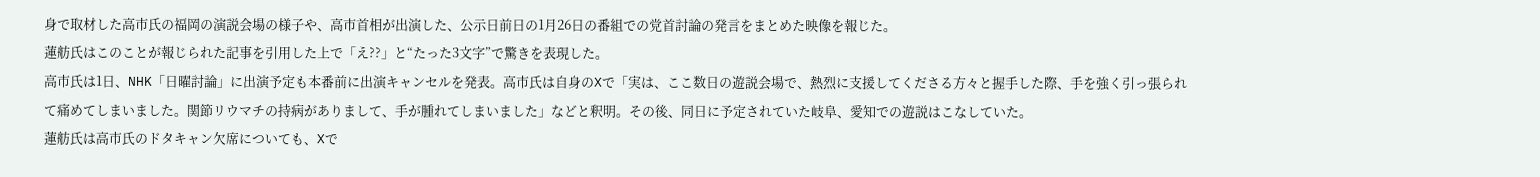身で取材した高市氏の福岡の演説会場の様子や、高市首相が出演した、公示日前日の1月26日の番組での党首討論の発言をまとめた映像を報じた。
蓮舫氏はこのことが報じられた記事を引用した上で「え??」と“たった3文字”で驚きを表現した。
高市氏は1日、NHK「日曜討論」に出演予定も本番前に出演キャンセルを発表。高市氏は自身のXで「実は、ここ数日の遊説会場で、熱烈に支援してくださる方々と握手した際、手を強く引っ張られて痛めてしまいました。関節リウマチの持病がありまして、手が腫れてしまいました」などと釈明。その後、同日に予定されていた岐阜、愛知での遊説はこなしていた。
蓮舫氏は高市氏のドタキャン欠席についても、Xで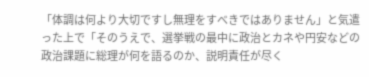「体調は何より大切ですし無理をすべきではありません」と気遣った上で「そのうえで、選挙戦の最中に政治とカネや円安などの政治課題に総理が何を語るのか、説明責任が尽く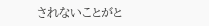されないことがと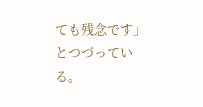ても残念です」とつづっている。